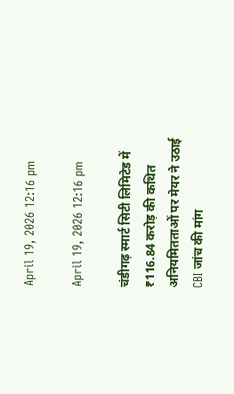April 19, 2026 12:16 pm

April 19, 2026 12:16 pm

चंडीगढ़ स्मार्ट सिटी लिमिटेड में ₹116.84 करोड़ की कथित अनियमितताओं पर मेयर ने उठाई CBI जांच की मांग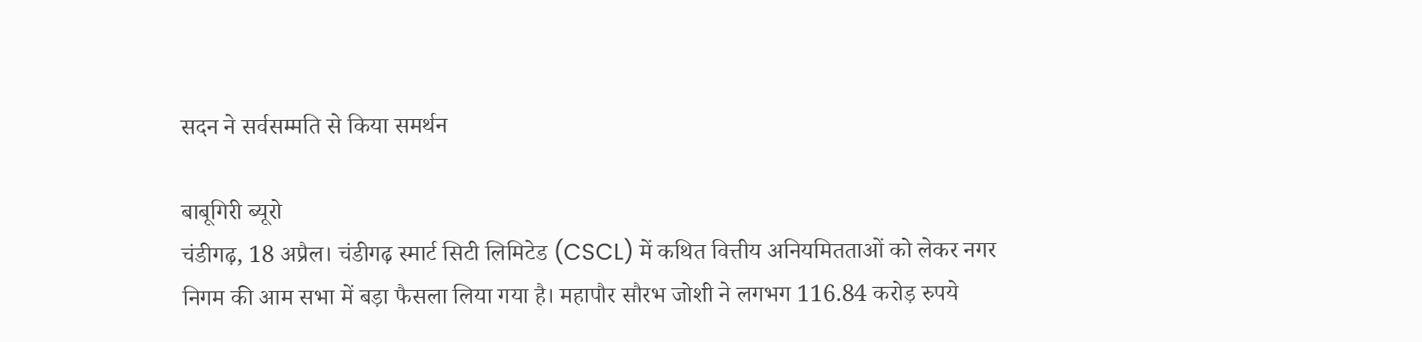सदन ने सर्वसम्मति से किया समर्थन

बाबूगिरी ब्यूरो
चंडीगढ़, 18 अप्रैल। चंडीगढ़ स्मार्ट सिटी लिमिटेड (CSCL) में कथित वित्तीय अनियमितताओं को लेकर नगर निगम की आम सभा में बड़ा फैसला लिया गया है। महापौर सौरभ जोशी ने लगभग 116.84 करोड़ रुपये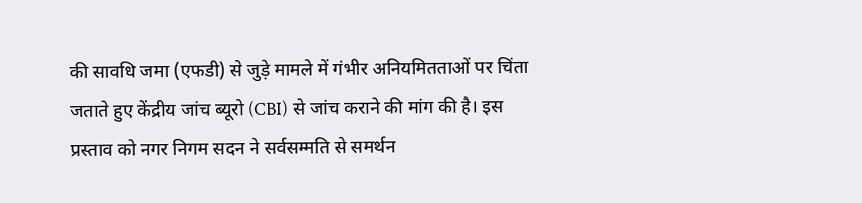की सावधि जमा (एफडी) से जुड़े मामले में गंभीर अनियमितताओं पर चिंता जताते हुए केंद्रीय जांच ब्यूरो (CBI) से जांच कराने की मांग की है। इस प्रस्ताव को नगर निगम सदन ने सर्वसम्मति से समर्थन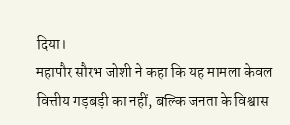दिया।
महापौर सौरभ जोशी ने कहा कि यह मामला केवल वित्तीय गड़बड़ी का नहीं, बल्कि जनता के विश्वास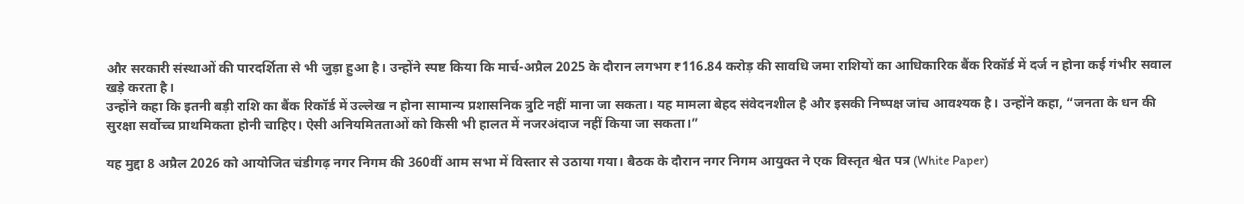और सरकारी संस्थाओं की पारदर्शिता से भी जुड़ा हुआ है। उन्होंने स्पष्ट किया कि मार्च-अप्रैल 2025 के दौरान लगभग ₹116.84 करोड़ की सावधि जमा राशियों का आधिकारिक बैंक रिकॉर्ड में दर्ज न होना कई गंभीर सवाल खड़े करता है।
उन्होंने कहा कि इतनी बड़ी राशि का बैंक रिकॉर्ड में उल्लेख न होना सामान्य प्रशासनिक त्रुटि नहीं माना जा सकता। यह मामला बेहद संवेदनशील है और इसकी निष्पक्ष जांच आवश्यक है। उन्होंने कहा, “जनता के धन की सुरक्षा सर्वोच्च प्राथमिकता होनी चाहिए। ऐसी अनियमितताओं को किसी भी हालत में नजरअंदाज नहीं किया जा सकता।”

यह मुद्दा 8 अप्रैल 2026 को आयोजित चंडीगढ़ नगर निगम की 360वीं आम सभा में विस्तार से उठाया गया। बैठक के दौरान नगर निगम आयुक्त ने एक विस्तृत श्वेत पत्र (White Paper)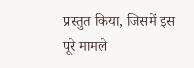प्रस्तुत किया, जिसमें इस पूरे मामले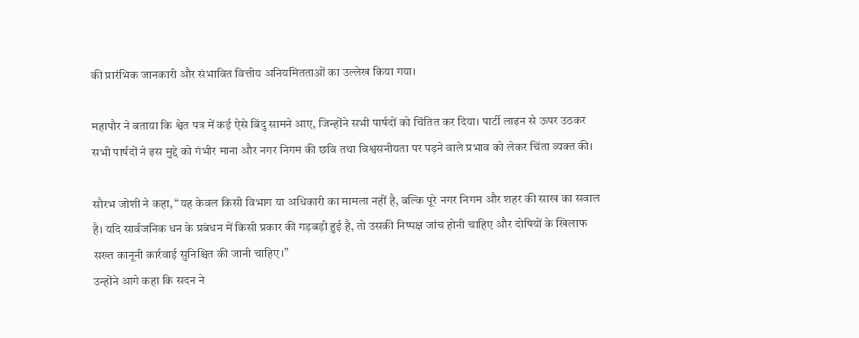की प्रारंभिक जानकारी और संभावित वित्तीय अनियमितताओं का उल्लेख किया गया।

महापौर ने बताया कि श्वेत पत्र में कई ऐसे बिंदु सामने आए, जिन्होंने सभी पार्षदों को चिंतित कर दिया। पार्टी लाइन से ऊपर उठकर सभी पार्षदों ने इस मुद्दे को गंभीर माना और नगर निगम की छवि तथा विश्वसनीयता पर पड़ने वाले प्रभाव को लेकर चिंता व्यक्त की।

सौरभ जोशी ने कहा, “यह केवल किसी विभाग या अधिकारी का मामला नहीं है, बल्कि पूरे नगर निगम और शहर की साख का सवाल है। यदि सार्वजनिक धन के प्रबंधन में किसी प्रकार की गड़बड़ी हुई है, तो उसकी निष्पक्ष जांच होनी चाहिए और दोषियों के खिलाफ सख्त कानूनी कार्रवाई सुनिश्चित की जानी चाहिए।”
उन्होंने आगे कहा कि सदन ने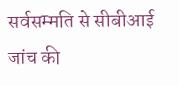सर्वसम्मति से सीबीआई जांच की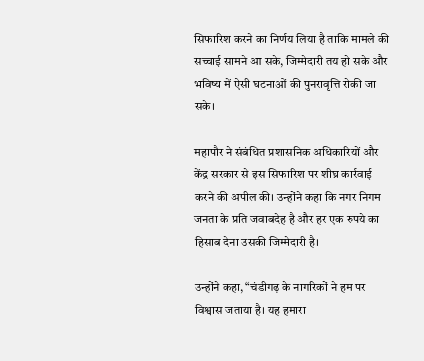सिफारिश करने का निर्णय लिया है ताकि मामले की सच्चाई सामने आ सके, जिम्मेदारी तय हो सके और भविष्य में ऐसी घटनाओं की पुनरावृत्ति रोकी जा सके।

महापौर ने संबंधित प्रशासनिक अधिकारियों और केंद्र सरकार से इस सिफारिश पर शीघ्र कार्रवाई करने की अपील की। उन्होंने कहा कि नगर निगम जनता के प्रति जवाबदेह है और हर एक रुपये का हिसाब देना उसकी जिम्मेदारी है।

उन्होंने कहा, “चंडीगढ़ के नागरिकों ने हम पर विश्वास जताया है। यह हमारा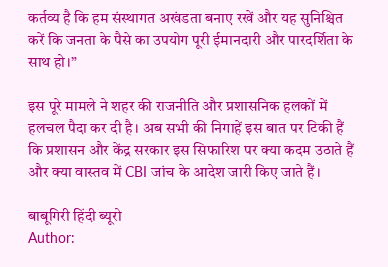कर्तव्य है कि हम संस्थागत अखंडता बनाए रखें और यह सुनिश्चित करें कि जनता के पैसे का उपयोग पूरी ईमानदारी और पारदर्शिता के साथ हो।”

इस पूरे मामले ने शहर की राजनीति और प्रशासनिक हलकों में हलचल पैदा कर दी है। अब सभी की निगाहें इस बात पर टिकी हैं कि प्रशासन और केंद्र सरकार इस सिफारिश पर क्या कदम उठाते हैं और क्या वास्तव में CBI जांच के आदेश जारी किए जाते हैं।

बाबूगिरी हिंदी ब्यूरो
Author: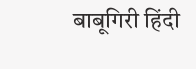बाबूगिरी हिंदी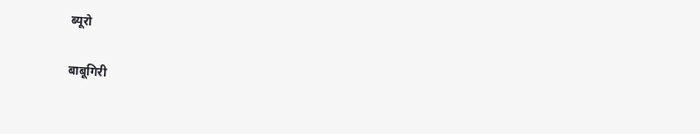ब्यूरो

बाबूगिरी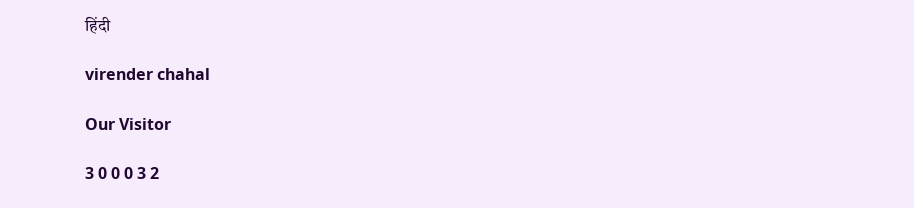हिंदी

virender chahal

Our Visitor

3 0 0 0 3 2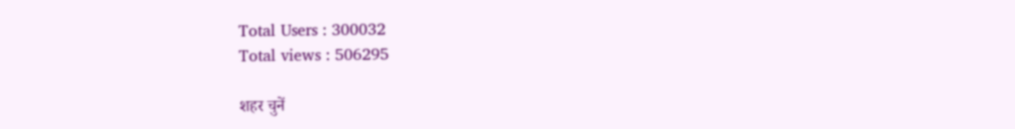Total Users : 300032
Total views : 506295

शहर चुनें